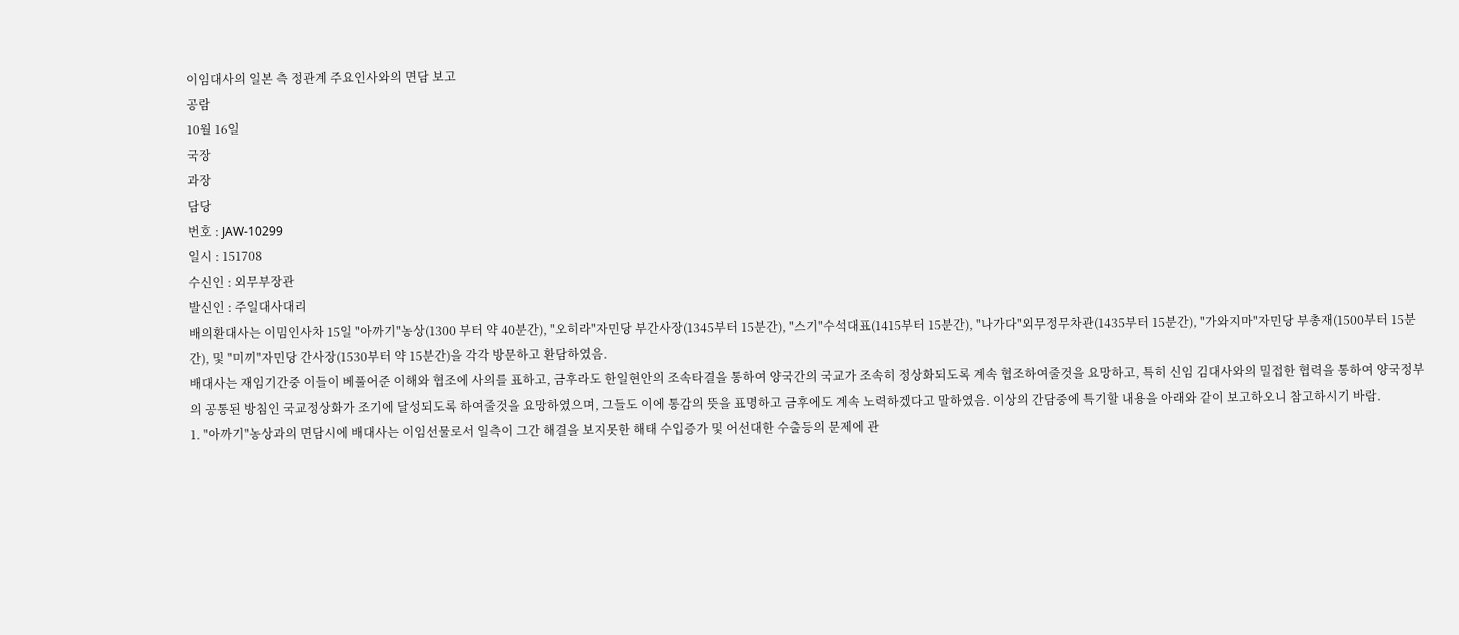이임대사의 일본 측 정관계 주요인사와의 면담 보고
공람
10월 16일
국장
과장
담당
번호 : JAW-10299
일시 : 151708
수신인 : 외무부장관
발신인 : 주일대사대리
배의환대사는 이밈인사차 15일 "아까기"농상(1300 부터 약 40분간), "오히라"자민당 부간사장(1345부터 15분간), "스기"수석대표(1415부터 15분간), "나가다"외무정무차관(1435부터 15분간), "가와지마"자민당 부총재(1500부터 15분간), 및 "미끼"자민당 간사장(1530부터 약 15분간)을 각각 방문하고 환담하였음.
배대사는 재임기간중 이들이 베풀어준 이해와 협조에 사의를 표하고, 금후라도 한일현안의 조속타결을 통하여 양국간의 국교가 조속히 정상화되도록 계속 협조하여줄것을 요망하고, 특히 신임 김대사와의 밀접한 협력을 통하여 양국정부의 공통된 방침인 국교정상화가 조기에 달성되도록 하여줄것을 요망하였으며, 그들도 이에 통감의 뜻을 표명하고 금후에도 계속 노력하겠다고 말하였음. 이상의 간담중에 특기할 내용을 아래와 같이 보고하오니 참고하시기 바람.
1. "아까기"농상과의 면담시에 배대사는 이임선물로서 일측이 그간 해결을 보지못한 해태 수입증가 및 어선대한 수출등의 문제에 관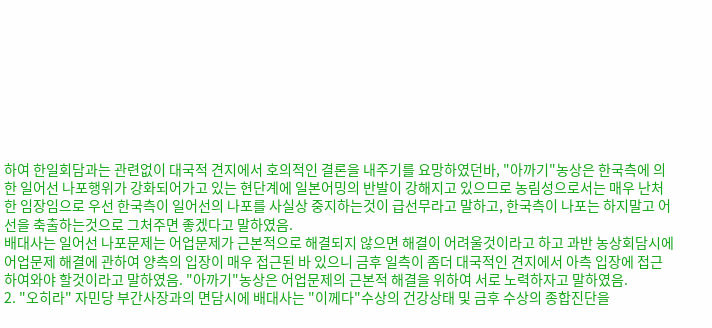하여 한일회담과는 관련없이 대국적 견지에서 호의적인 결론을 내주기를 요망하였던바, "아까기"농상은 한국측에 의한 일어선 나포행위가 강화되어가고 있는 현단계에 일본어밍의 반발이 강해지고 있으므로 농림성으로서는 매우 난처한 임장임으로 우선 한국측이 일어선의 나포를 사실상 중지하는것이 급선무라고 말하고, 한국측이 나포는 하지말고 어선을 축출하는것으로 그처주면 좋겠다고 말하였음.
배대사는 일어선 나포문제는 어업문제가 근본적으로 해결되지 않으면 해결이 어려울것이라고 하고 과반 농상회담시에 어업문제 해결에 관하여 양측의 입장이 매우 접근된 바 있으니 금후 일측이 좀더 대국적인 견지에서 아측 입장에 접근하여와야 할것이라고 말하였음. "아까기"농상은 어업문제의 근본적 해결을 위하여 서로 노력하자고 말하였음.
2. "오히라" 자민당 부간사장과의 면담시에 배대사는 "이께다"수상의 건강상태 및 금후 수상의 종합진단을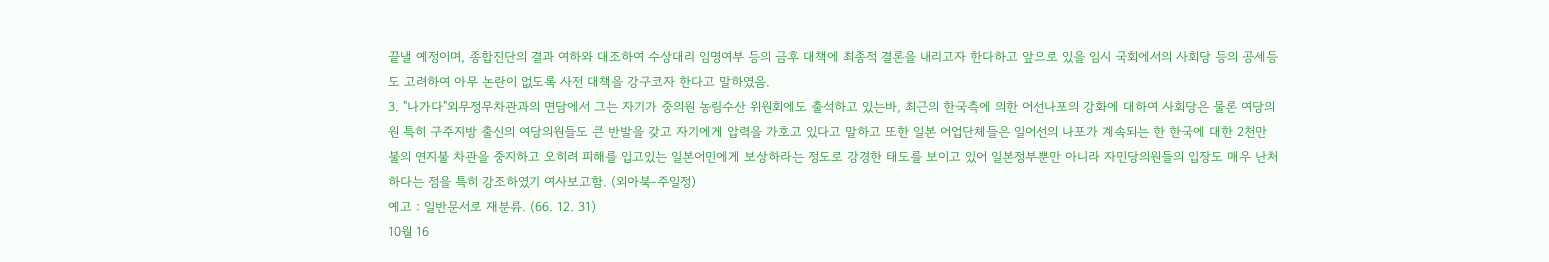끝낼 예정이며, 종합진단의 결과 여하와 대조하여 수상대리 임명여부 등의 금후 대책에 최종적 결론을 내리고자 한다하고 앞으로 있을 임시 국회에서의 사회당 등의 공세등도 고려하여 아무 논란이 없도록 사전 대책을 강구코자 한다고 말하였음.
3. "나가다"외무정무차관과의 면담에서 그는 자기가 중의원 농림수산 위원회에도 출석하고 있는바, 최근의 한국측에 의한 어선나포의 강화에 대하여 사회당은 물론 여당의원 특히 구주지방 출신의 여당의원들도 큰 반발을 갖고 자기에게 압력을 가호고 있다고 말하고 또한 일본 어업단체들은 일어선의 나포가 계속되는 한 한국에 대한 2천만불의 연지불 차관을 중지하고 오히려 피해를 입고있는 일본어민에게 보상하라는 정도로 강경한 태도를 보이고 있어 일본정부뿐만 아니라 자민당의원들의 입장도 매우 난처하다는 점을 특히 강조하였기 여사보고함. (외아북-주일정)
예고 : 일반문서로 재분류. (66. 12. 31)
10월 16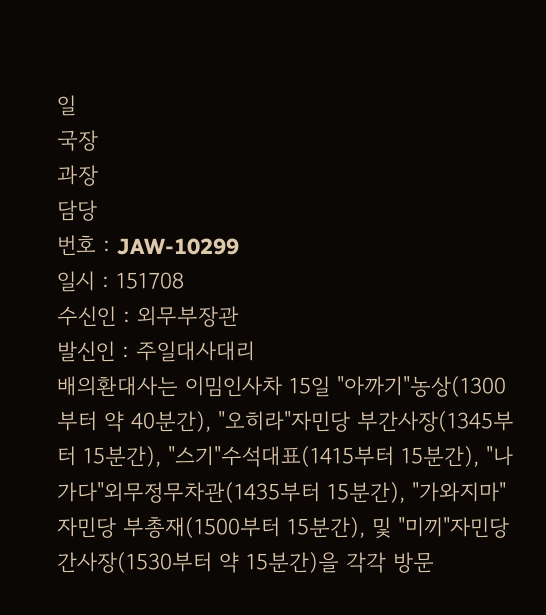일
국장
과장
담당
번호 : JAW-10299
일시 : 151708
수신인 : 외무부장관
발신인 : 주일대사대리
배의환대사는 이밈인사차 15일 "아까기"농상(1300 부터 약 40분간), "오히라"자민당 부간사장(1345부터 15분간), "스기"수석대표(1415부터 15분간), "나가다"외무정무차관(1435부터 15분간), "가와지마"자민당 부총재(1500부터 15분간), 및 "미끼"자민당 간사장(1530부터 약 15분간)을 각각 방문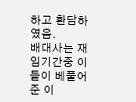하고 환담하였음.
배대사는 재임기간중 이들이 베풀어준 이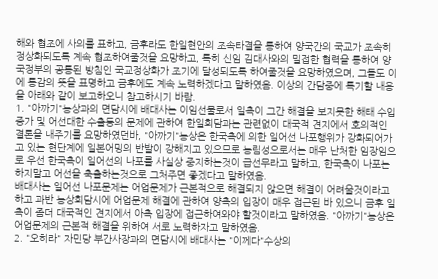해와 협조에 사의를 표하고, 금후라도 한일현안의 조속타결을 통하여 양국간의 국교가 조속히 정상화되도록 계속 협조하여줄것을 요망하고, 특히 신임 김대사와의 밀접한 협력을 통하여 양국정부의 공통된 방침인 국교정상화가 조기에 달성되도록 하여줄것을 요망하였으며, 그들도 이에 통감의 뜻을 표명하고 금후에도 계속 노력하겠다고 말하였음. 이상의 간담중에 특기할 내용을 아래와 같이 보고하오니 참고하시기 바람.
1. "아까기"농상과의 면담시에 배대사는 이임선물로서 일측이 그간 해결을 보지못한 해태 수입증가 및 어선대한 수출등의 문제에 관하여 한일회담과는 관련없이 대국적 견지에서 호의적인 결론을 내주기를 요망하였던바, "아까기"농상은 한국측에 의한 일어선 나포행위가 강화되어가고 있는 현단계에 일본어밍의 반발이 강해지고 있으므로 농림성으로서는 매우 난처한 임장임으로 우선 한국측이 일어선의 나포를 사실상 중지하는것이 급선무라고 말하고, 한국측이 나포는 하지말고 어선을 축출하는것으로 그처주면 좋겠다고 말하였음.
배대사는 일어선 나포문제는 어업문제가 근본적으로 해결되지 않으면 해결이 어려울것이라고 하고 과반 농상회담시에 어업문제 해결에 관하여 양측의 입장이 매우 접근된 바 있으니 금후 일측이 좀더 대국적인 견지에서 아측 입장에 접근하여와야 할것이라고 말하였음. "아까기"농상은 어업문제의 근본적 해결을 위하여 서로 노력하자고 말하였음.
2. "오히라" 자민당 부간사장과의 면담시에 배대사는 "이께다"수상의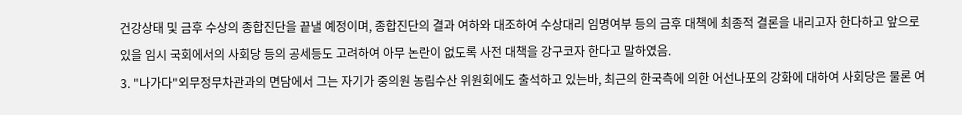건강상태 및 금후 수상의 종합진단을 끝낼 예정이며, 종합진단의 결과 여하와 대조하여 수상대리 임명여부 등의 금후 대책에 최종적 결론을 내리고자 한다하고 앞으로 있을 임시 국회에서의 사회당 등의 공세등도 고려하여 아무 논란이 없도록 사전 대책을 강구코자 한다고 말하였음.
3. "나가다"외무정무차관과의 면담에서 그는 자기가 중의원 농림수산 위원회에도 출석하고 있는바, 최근의 한국측에 의한 어선나포의 강화에 대하여 사회당은 물론 여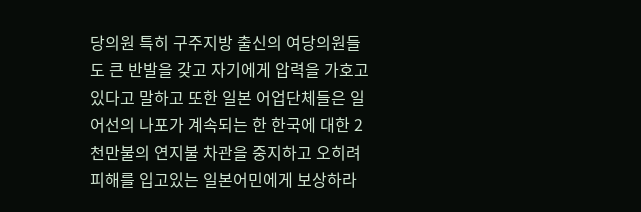당의원 특히 구주지방 출신의 여당의원들도 큰 반발을 갖고 자기에게 압력을 가호고 있다고 말하고 또한 일본 어업단체들은 일어선의 나포가 계속되는 한 한국에 대한 2천만불의 연지불 차관을 중지하고 오히려 피해를 입고있는 일본어민에게 보상하라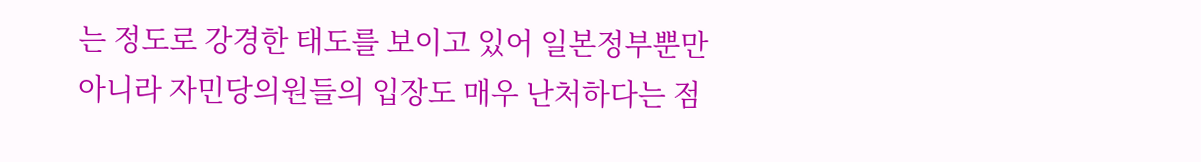는 정도로 강경한 태도를 보이고 있어 일본정부뿐만 아니라 자민당의원들의 입장도 매우 난처하다는 점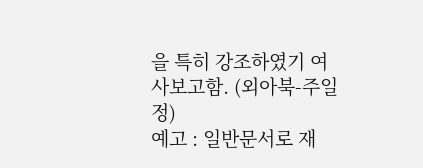을 특히 강조하였기 여사보고함. (외아북-주일정)
예고 : 일반문서로 재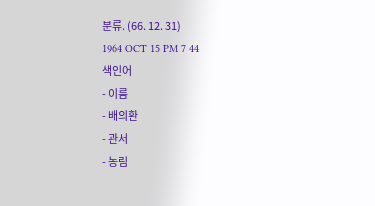분류. (66. 12. 31)
1964 OCT 15 PM 7 44
색인어
- 이름
- 배의환
- 관서
- 농림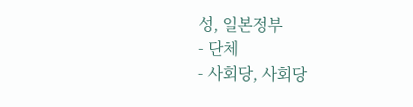성, 일본정부
- 단체
- 사회당, 사회당